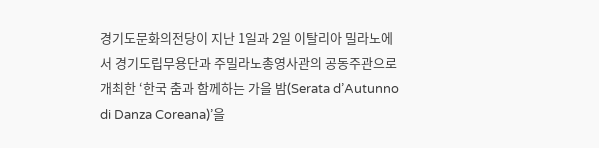경기도문화의전당이 지난 1일과 2일 이탈리아 밀라노에서 경기도립무용단과 주밀라노총영사관의 공동주관으로 개최한 ‘한국 춤과 함께하는 가을 밤(Serata d’Autunno di Danza Coreana)’을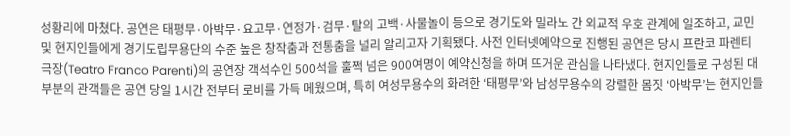성황리에 마쳤다. 공연은 태평무·아박무·요고무·연정가·검무·탈의 고백·사물놀이 등으로 경기도와 밀라노 간 외교적 우호 관계에 일조하고, 교민 및 현지인들에게 경기도립무용단의 수준 높은 창작춤과 전통춤을 널리 알리고자 기획됐다. 사전 인터넷예약으로 진행된 공연은 당시 프란코 파렌티 극장(Teatro Franco Parenti)의 공연장 객석수인 500석을 훌쩍 넘은 900여명이 예약신청을 하며 뜨거운 관심을 나타냈다. 현지인들로 구성된 대부분의 관객들은 공연 당일 1시간 전부터 로비를 가득 메웠으며, 특히 여성무용수의 화려한 ‘태평무’와 남성무용수의 강렬한 몸짓 ‘아박무’는 현지인들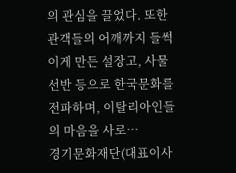의 관심을 끌었다. 또한 관객들의 어깨까지 들썩이게 만든 설장고, 사물선반 등으로 한국문화를 전파하며, 이탈리아인들의 마음을 사로…
경기문화재단(대표이사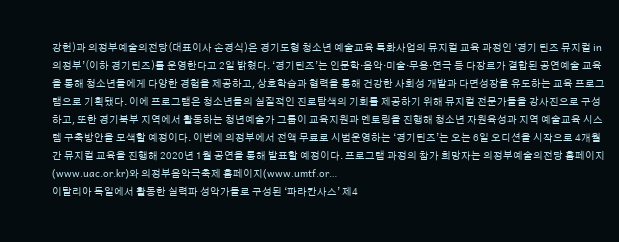강헌)과 의정부예술의전당(대표이사 손경식)은 경기도형 청소년 예술교육 특화사업의 뮤지컬 교육 과정인 ‘경기 틴즈 뮤지컬 in 의정부’(이하 경기틴즈)를 운영한다고 2일 밝혔다. ‘경기틴즈’는 인문학·음악·미술·무용·연극 등 다장르가 결합된 공연예술 교육을 통해 청소년들에게 다양한 경험을 제공하고, 상호학습과 협력을 통해 건강한 사회성 개발과 다면성장을 유도하는 교육 프로그램으로 기획됐다. 이에 프로그램은 청소년들의 실질적인 진로탐색의 기회를 제공하기 위해 뮤지컬 전문가들을 강사진으로 구성하고, 또한 경기북부 지역에서 활동하는 청년예술가 그룹이 교육지원과 멘토링을 진행해 청소년 자원육성과 지역 예술교육 시스템 구축방안을 모색할 예정이다. 이번에 의정부에서 전액 무료로 시범운영하는 ‘경기틴즈’는 오는 6일 오디션을 시작으로 4개월간 뮤지컬 교육을 진행해 2020년 1월 공연을 통해 발표할 예정이다. 프로그램 과정의 참가 희망자는 의정부예술의전당 홈페이지(www.uac.or.kr)와 의정부음악극축제 홈페이지(www.umtf.or…
이탈리아 독일에서 활동한 실력파 성악가들로 구성된 ‘파라칸사스’ 제4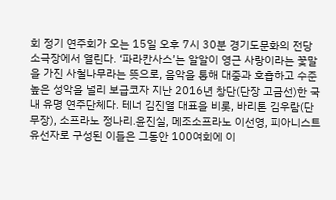회 정기 연주회가 오는 15일 오후 7시 30분 경기도문화의 전당 소극장에서 열린다. ‘파라칸사스’는 알알이 영근 사랑이라는 꽃말을 가진 사철나무라는 뜻으로, 음악을 통해 대중과 호흡하고 수준 높은 성악을 널리 보급코자 지난 2016년 창단(단장 고금선)한 국내 유명 연주단체다. 테너 김진열 대표을 비롯, 바리톤 김우람(단무장), 소프라노 정나리.윤진실, 메조소프라노 이선영, 피아니스트 유선자로 구성된 이들은 그동안 100여회에 이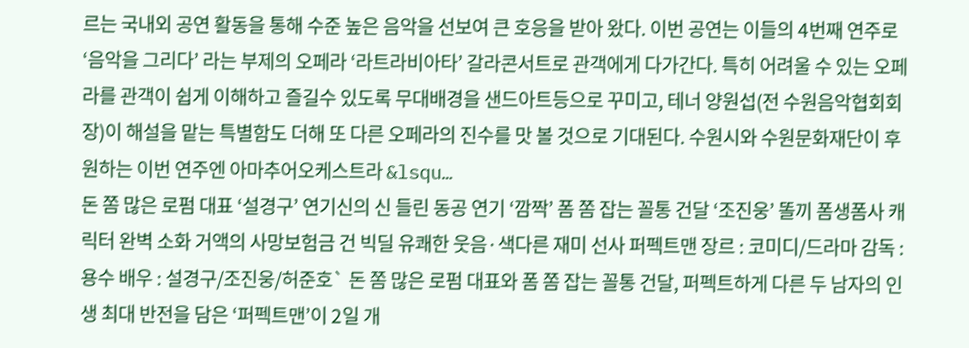르는 국내외 공연 활동을 통해 수준 높은 음악을 선보여 큰 호응을 받아 왔다. 이번 공연는 이들의 4번째 연주로 ‘음악을 그리다’ 라는 부제의 오페라 ‘라트라비아타’ 갈라콘서트로 관객에게 다가간다. 특히 어려울 수 있는 오페라를 관객이 쉽게 이해하고 즐길수 있도록 무대배경을 샌드아트등으로 꾸미고, 테너 양원섭(전 수원음악협회회장)이 해설을 맡는 특별함도 더해 또 다른 오페라의 진수를 맛 볼 것으로 기대된다. 수원시와 수원문화재단이 후원하는 이번 연주엔 아마추어오케스트라 &lsqu…
돈 쫌 많은 로펌 대표 ‘설경구’ 연기신의 신 들린 동공 연기 ‘깜짝’ 폼 쫌 잡는 꼴통 건달 ‘조진웅’ 똘끼 폼생폼사 캐릭터 완벽 소화 거액의 사망보험금 건 빅딜 유쾌한 웃음·색다른 재미 선사 퍼펙트맨 장르 : 코미디/드라마 감독 : 용수 배우 : 설경구/조진웅/허준호` 돈 쫌 많은 로펌 대표와 폼 쫌 잡는 꼴통 건달, 퍼펙트하게 다른 두 남자의 인생 최대 반전을 담은 ‘퍼펙트맨’이 2일 개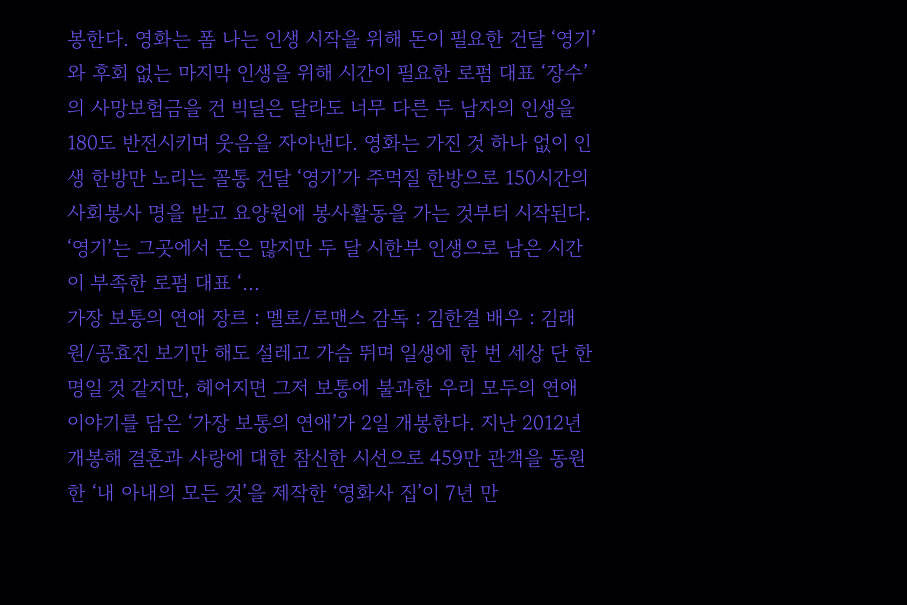봉한다. 영화는 폼 나는 인생 시작을 위해 돈이 필요한 건달 ‘영기’와 후회 없는 마지막 인생을 위해 시간이 필요한 로펌 대표 ‘장수’의 사망보험금을 건 빅딜은 달라도 너무 다른 두 남자의 인생을 180도 반전시키며 웃음을 자아낸다. 영화는 가진 것 하나 없이 인생 한방만 노리는 꼴통 건달 ‘영기’가 주먹질 한방으로 150시간의 사회봉사 명을 받고 요양원에 봉사활동을 가는 것부터 시작된다. ‘영기’는 그곳에서 돈은 많지만 두 달 시한부 인생으로 남은 시간이 부족한 로펌 대표 ‘…
가장 보통의 연애 장르 : 멜로/로맨스 감독 : 김한결 배우 : 김래원/공효진 보기만 해도 설레고 가슴 뛰며 일생에 한 번 세상 단 한 명일 것 같지만, 헤어지면 그저 보통에 불과한 우리 모두의 연애 이야기를 담은 ‘가장 보통의 연애’가 2일 개봉한다. 지난 2012년 개봉해 결혼과 사랑에 대한 참신한 시선으로 459만 관객을 동원한 ‘내 아내의 모든 것’을 제작한 ‘영화사 집’이 7년 만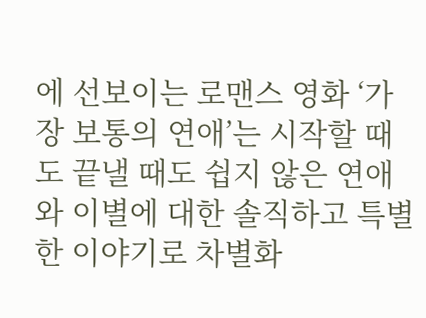에 선보이는 로맨스 영화 ‘가장 보통의 연애’는 시작할 때도 끝낼 때도 쉽지 않은 연애와 이별에 대한 솔직하고 특별한 이야기로 차별화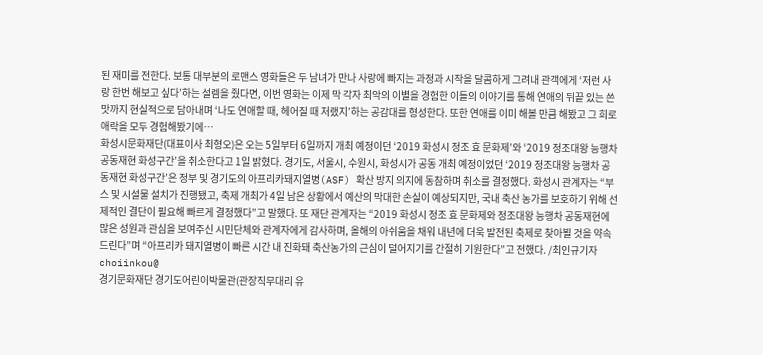된 재미를 전한다. 보통 대부분의 로맨스 영화들은 두 남녀가 만나 사랑에 빠지는 과정과 시작을 달콤하게 그려내 관객에게 ‘저런 사랑 한번 해보고 싶다’하는 설렘을 줬다면, 이번 영화는 이제 막 각자 최악의 이별을 경험한 이들의 이야기를 통해 연애의 뒤끝 있는 쓴맛까지 현실적으로 담아내며 ‘나도 연애할 때, 헤어질 때 저랬지’하는 공감대를 형성한다. 또한 연애를 이미 해볼 만큼 해봤고 그 희로애락을 모두 경험해봤기에…
화성시문화재단(대표이사 최형오)은 오는 5일부터 6일까지 개최 예정이던 ‘2019 화성시 정조 효 문화제’와 ‘2019 정조대왕 능행차 공동재현 화성구간’을 취소한다고 1일 밝혔다. 경기도, 서울시, 수원시, 화성시가 공동 개최 예정이었던 ‘2019 정조대왕 능행차 공동재현 화성구간’은 정부 및 경기도의 아프리카돼지열병(ASF) 확산 방지 의지에 동참하며 취소를 결정했다. 화성시 관계자는 “부스 및 시설물 설치가 진행됐고, 축제 개최가 4일 남은 상황에서 예산의 막대한 손실이 예상되지만, 국내 축산 농가를 보호하기 위해 선제적인 결단이 필요해 빠르게 결정했다”고 말했다. 또 재단 관계자는 “2019 화성시 정조 효 문화제와 정조대왕 능행차 공동재현에 많은 성원과 관심을 보여주신 시민단체와 관계자에게 감사하며, 올해의 아쉬움을 채워 내년에 더욱 발전된 축제로 찾아뵐 것을 약속드린다”며 “아프리카 돼지열병이 빠른 시간 내 진화돼 축산농가의 근심이 덜어지기를 간절히 기원한다”고 전했다. /최인규기자 choiinkou@
경기문화재단 경기도어린이박물관(관장직무대리 유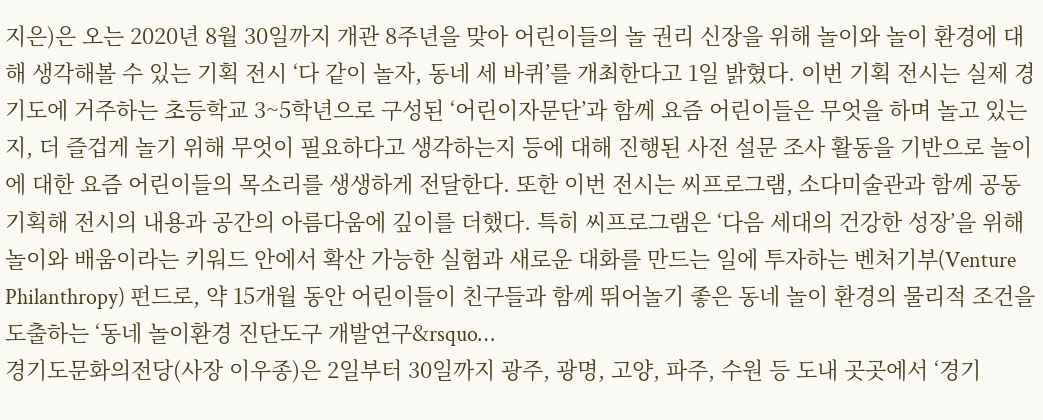지은)은 오는 2020년 8월 30일까지 개관 8주년을 맞아 어린이들의 놀 권리 신장을 위해 놀이와 놀이 환경에 대해 생각해볼 수 있는 기획 전시 ‘다 같이 놀자, 동네 세 바퀴’를 개최한다고 1일 밝혔다. 이번 기획 전시는 실제 경기도에 거주하는 초등학교 3~5학년으로 구성된 ‘어린이자문단’과 함께 요즘 어린이들은 무엇을 하며 놀고 있는지, 더 즐겁게 놀기 위해 무엇이 필요하다고 생각하는지 등에 대해 진행된 사전 설문 조사 활동을 기반으로 놀이에 대한 요즘 어린이들의 목소리를 생생하게 전달한다. 또한 이번 전시는 씨프로그램, 소다미술관과 함께 공동 기획해 전시의 내용과 공간의 아름다움에 깊이를 더했다. 특히 씨프로그램은 ‘다음 세대의 건강한 성장’을 위해 놀이와 배움이라는 키워드 안에서 확산 가능한 실험과 새로운 대화를 만드는 일에 투자하는 벤처기부(Venture Philanthropy) 펀드로, 약 15개월 동안 어린이들이 친구들과 함께 뛰어놀기 좋은 동네 놀이 환경의 물리적 조건을 도출하는 ‘동네 놀이환경 진단도구 개발연구&rsquo…
경기도문화의전당(사장 이우종)은 2일부터 30일까지 광주, 광명, 고양, 파주, 수원 등 도내 곳곳에서 ‘경기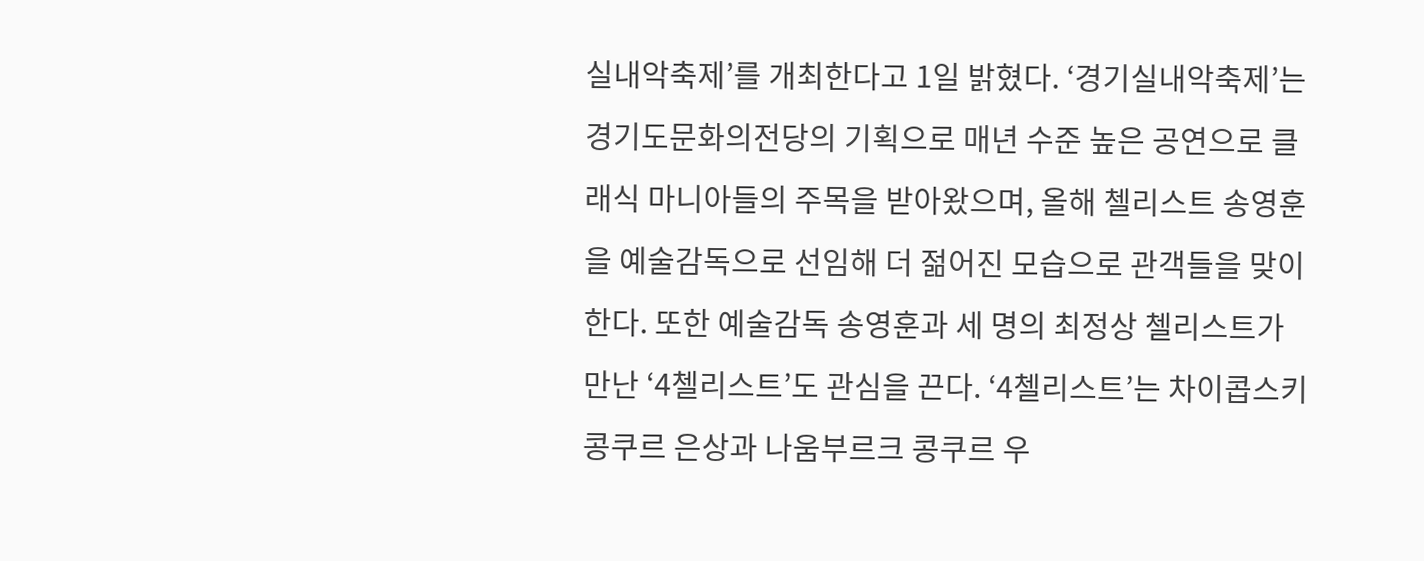실내악축제’를 개최한다고 1일 밝혔다. ‘경기실내악축제’는 경기도문화의전당의 기획으로 매년 수준 높은 공연으로 클래식 마니아들의 주목을 받아왔으며, 올해 첼리스트 송영훈을 예술감독으로 선임해 더 젊어진 모습으로 관객들을 맞이한다. 또한 예술감독 송영훈과 세 명의 최정상 첼리스트가 만난 ‘4첼리스트’도 관심을 끈다. ‘4첼리스트’는 차이콥스키 콩쿠르 은상과 나움부르크 콩쿠르 우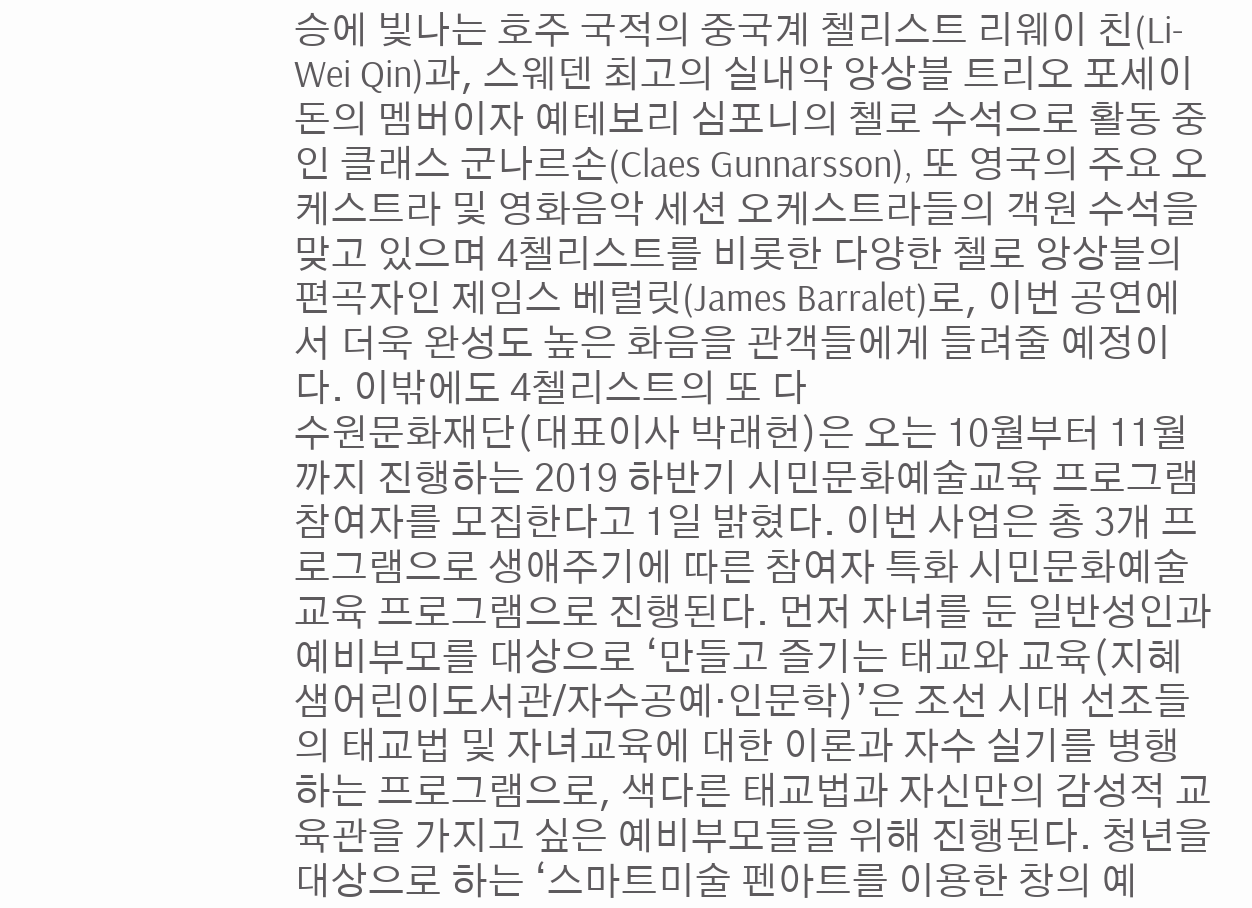승에 빛나는 호주 국적의 중국계 첼리스트 리웨이 친(Li-Wei Qin)과, 스웨덴 최고의 실내악 앙상블 트리오 포세이돈의 멤버이자 예테보리 심포니의 첼로 수석으로 활동 중인 클래스 군나르손(Claes Gunnarsson), 또 영국의 주요 오케스트라 및 영화음악 세션 오케스트라들의 객원 수석을 맞고 있으며 4첼리스트를 비롯한 다양한 첼로 앙상블의 편곡자인 제임스 베럴릿(James Barralet)로, 이번 공연에서 더욱 완성도 높은 화음을 관객들에게 들려줄 예정이다. 이밖에도 4첼리스트의 또 다
수원문화재단(대표이사 박래헌)은 오는 10월부터 11월까지 진행하는 2019 하반기 시민문화예술교육 프로그램 참여자를 모집한다고 1일 밝혔다. 이번 사업은 총 3개 프로그램으로 생애주기에 따른 참여자 특화 시민문화예술교육 프로그램으로 진행된다. 먼저 자녀를 둔 일반성인과 예비부모를 대상으로 ‘만들고 즐기는 태교와 교육(지혜샘어린이도서관/자수공예·인문학)’은 조선 시대 선조들의 태교법 및 자녀교육에 대한 이론과 자수 실기를 병행하는 프로그램으로, 색다른 태교법과 자신만의 감성적 교육관을 가지고 싶은 예비부모들을 위해 진행된다. 청년을 대상으로 하는 ‘스마트미술 펜아트를 이용한 창의 예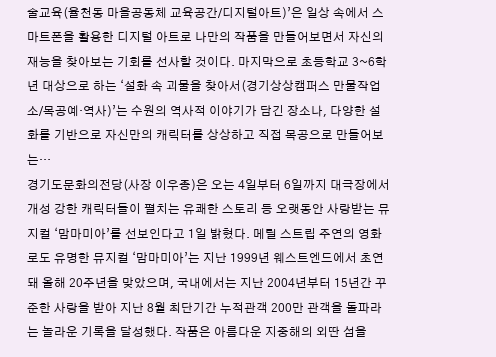술교육(율천동 마을공동체 교육공간/디지털아트)’은 일상 속에서 스마트폰을 활용한 디지털 아트로 나만의 작품을 만들어보면서 자신의 재능을 찾아보는 기회를 선사할 것이다. 마지막으로 초등학교 3~6학년 대상으로 하는 ‘설화 속 괴물을 찾아서(경기상상캠퍼스 만물작업소/목공예·역사)’는 수원의 역사적 이야기가 담긴 장소나, 다양한 설화를 기반으로 자신만의 캐릭터를 상상하고 직접 목공으로 만들어보는…
경기도문화의전당(사장 이우종)은 오는 4일부터 6일까지 대극장에서 개성 강한 캐릭터들이 펼치는 유쾌한 스토리 등 오랫동안 사랑받는 뮤지컬 ‘맘마미아’를 선보인다고 1일 밝혔다. 메릴 스트립 주연의 영화로도 유명한 뮤지컬 ‘맘마미아’는 지난 1999년 웨스트엔드에서 초연돼 올해 20주년을 맞았으며, 국내에서는 지난 2004년부터 15년간 꾸준한 사랑을 받아 지난 8월 최단기간 누적관객 200만 관객을 돌파라는 놀라운 기록을 달성했다. 작품은 아름다운 지중해의 외딴 섬을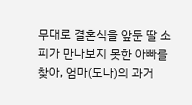무대로 결혼식을 앞둔 딸 소피가 만나보지 못한 아빠를 찾아, 엄마(도나)의 과거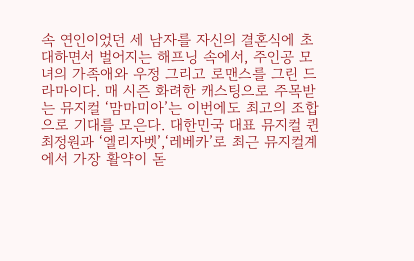속 연인이었던 세 남자를 자신의 결혼식에 초대하면서 벌어지는 해프닝 속에서, 주인공 모녀의 가족애와 우정 그리고 로맨스를 그린 드라마이다. 매 시즌 화려한 캐스팅으로 주목받는 뮤지컬 ‘맘마미아’는 이번에도 최고의 조합으로 기대를 모은다. 대한민국 대표 뮤지컬 퀸 최정원과 ‘엘리자벳’,‘레베카’로 최근 뮤지컬계에서 가장 활약이 돋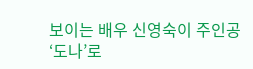보이는 배우 신영숙이 주인공 ‘도나’로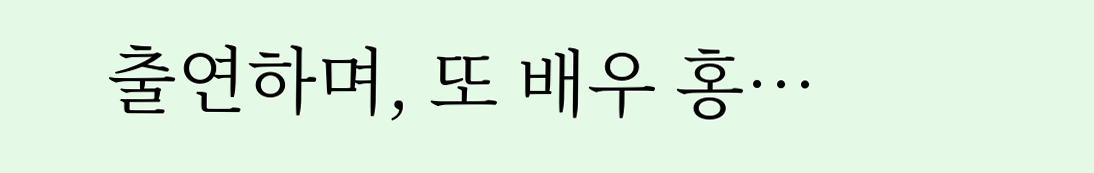출연하며, 또 배우 홍…